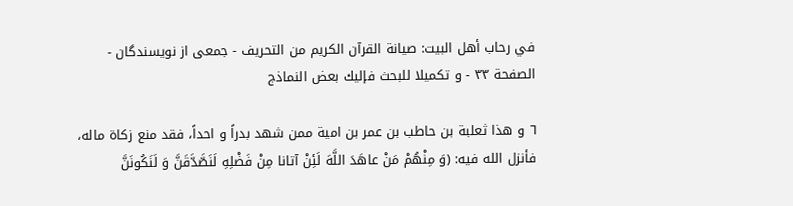في رحاب أهل البيت: صيانة القرآن الكريم من التحريف - جمعى از نويسندگان - الصفحة ٣٣ - و تكميلا للبحث فإليك بعض النماذج

٦ و هذا ثعلبة بن حاطب بن عمر بن امية ممن شهد بدراً و احداً، فقد منع زكاة ماله، فأنزل الله فيه: (وَ مِنْهُمْ مَنْ عاهَدَ اللَّهَ لَئِنْ آتانا مِنْ فَضْلِهِ لَنَصَّدَّقَنَّ وَ لَنَكُونَنَّ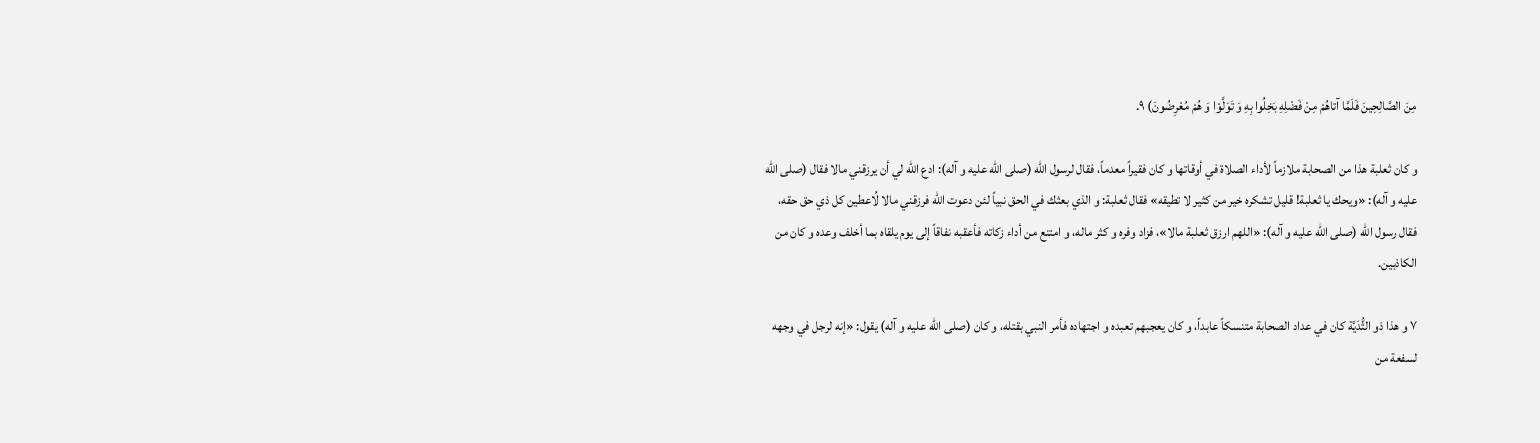مِنَ الصَّالِحِينَ فَلَمَّا آتاهُمْ مِنْ فَضْلِهِ بَخِلُوا بِهِ وَ تَوَلَّوْا وَ هُمْ مُعْرِضُونَ) ٩.

و كان ثعلبة هذا من الصحابة ملازماً لأداء الصلاة في أوقاتها و كان فقيراً معدماً، فقال لرسول الله (صلى الله عليه و آله): ادع الله لي أن يرزقني مالا فقال (صلى الله عليه و آله): «ويحك يا ثعلبة! قليل تشكره خير من كثير لا تطيقه» فقال ثعلبة: و الذي بعثك في الحق نبياً لئن دعوت الله فرزقني مالا لُاعطين كل ذي حق حقه، فقال رسول الله (صلى الله عليه و آله): «اللهم ارزق ثعلبة مالا»، فزاد وفره و كثر ماله، و امتنع من أداء زكاته فأعقبه نفاقاً إلى يوم يلقاه بما أخلف وعده و كان من الكاذبين.

٧ و هذا ذو الثُّدَيَّة كان في عداد الصحابة متنسكاً عابداً، و كان يعجبهم تعبده و اجتهاده فأمر النبي بقتله، و كان (صلى الله عليه و آله) يقول: «إنه لرجل في وجهه لسفعة من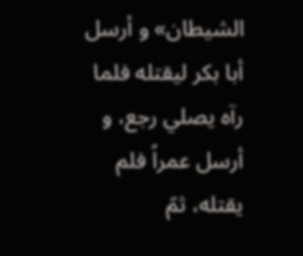الشيطان» و أرسل أبا بكر ليقتله فلما رآه يصلي رجع، و أرسل عمراً فلم يقتله، ثمّ‌